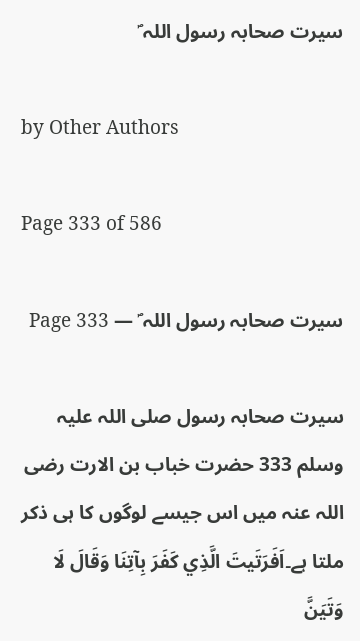سیرت صحابہ رسول اللہ ؐ

by Other Authors

Page 333 of 586

سیرت صحابہ رسول اللہ ؐ — Page 333

سیرت صحابہ رسول صلی اللہ علیہ وسلم 333 حضرت خباب بن الارت رضی اللہ عنہ میں اس جیسے لوگوں کا ہی ذکر ملتا ہے۔اَفَرَتَيتَ الَّذِي كَفَرَ بِآتِنَا وَقَالَ لَا وَتَيَنَّ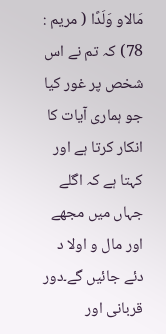مَالاو وَلَدًا ( مریم : 78) کہ تم نے اس شخص پر غور کیا جو ہماری آیات کا انکار کرتا ہے اور کہتا ہے کہ اگلے جہاں میں مجھے اور مال و اولا د دئے جائیں گے۔دور قربانی اور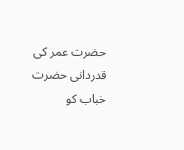حضرت عمر کی قدردانی حضرت خباب کو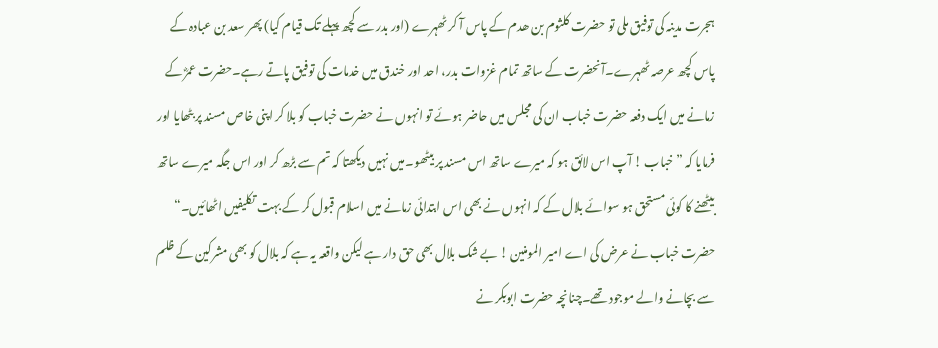ہجرت مدینہ کی توفیق ملی تو حضرت کلثوم بن ھدم کے پاس آ کر ٹھہرے (اور بدر سے کچھ پہلے تک قیام کیا) پھر سعد بن عبادہ کے پاس کچھ عرصہ ٹھہرے۔آنحضرت کے ساتھ تمام غزوات بدر، احد اور خندق میں خدمات کی توفیق پاتے رہے۔حضرت عمرؓ کے زمانے میں ایک دفعہ حضرت خباب ان کی مجلس میں حاضر ہوئے تو انہوں نے حضرت خباب کو بلا کر اپنی خاص مسند پر بٹھایا اور فرمایا کہ ” خباب ! آپ اس لائق ہو کہ میرے ساتھ اس مسند پر بیٹھو۔میں نہیں دیکھتا کہ تم سے بڑھ کر اور اس جگہ میرے ساتھ بیٹھنے کا کوئی مستحق ہو سوائے بلال کے کہ انہوں نے بھی اس ابتدائی زمانے میں اسلام قبول کر کے بہت تکلیفیں اٹھائیں۔“ حضرت خباب نے عرض کی اے امیر المومنین ! بے شک بلال بھی حق دار ہے لیکن واقعہ یہ ہے کہ بلال کو بھی مشرکین کے ظلم سے بچانے والے موجود تھے۔چنانچہ حضرت ابوبکر نے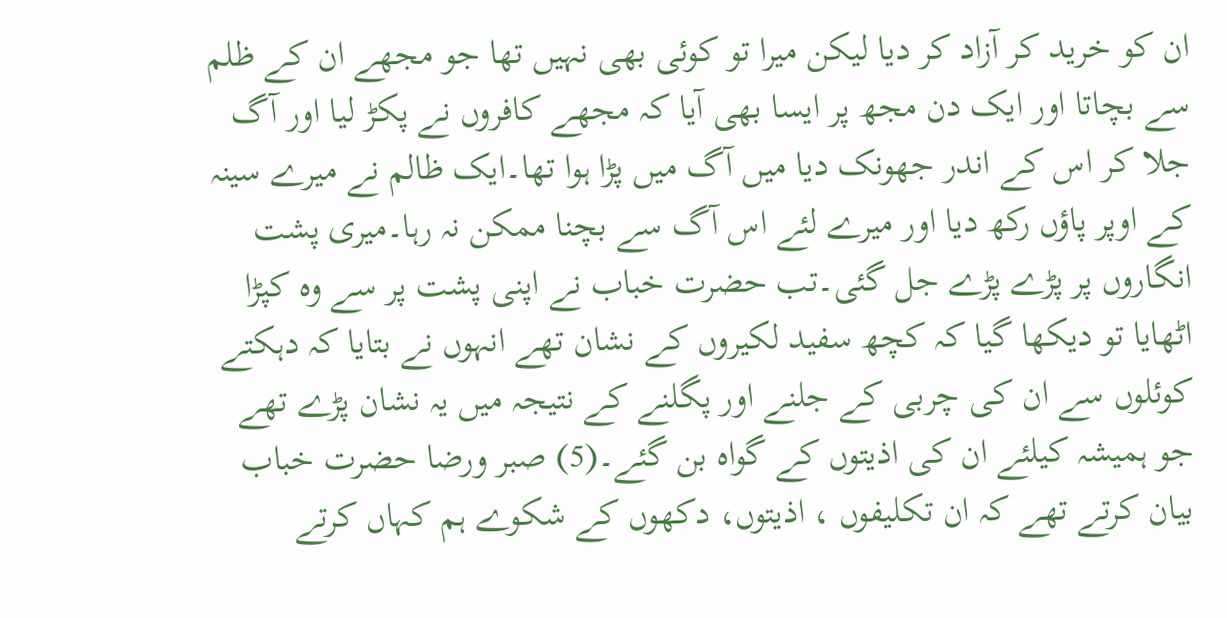ان کو خرید کر آزاد کر دیا لیکن میرا تو کوئی بھی نہیں تھا جو مجھے ان کے ظلم سے بچاتا اور ایک دن مجھ پر ایسا بھی آیا کہ مجھے کافروں نے پکڑ لیا اور آگ جلا کر اس کے اندر جھونک دیا میں آگ میں پڑا ہوا تھا۔ایک ظالم نے میرے سینہ کے اوپر پاؤں رکھ دیا اور میرے لئے اس آگ سے بچنا ممکن نہ رہا۔میری پشت انگاروں پر پڑے پڑے جل گئی۔تب حضرت خباب نے اپنی پشت پر سے وہ کپڑا اٹھایا تو دیکھا گیا کہ کچھ سفید لکیروں کے نشان تھے انہوں نے بتایا کہ دہکتے کوئلوں سے ان کی چربی کے جلنے اور پگلنے کے نتیجہ میں یہ نشان پڑے تھے جو ہمیشہ کیلئے ان کی اذیتوں کے گواہ بن گئے۔(5) صبر ورضا حضرت خباب بیان کرتے تھے کہ ان تکلیفوں ، اذیتوں، دکھوں کے شکوے ہم کہاں کرتے